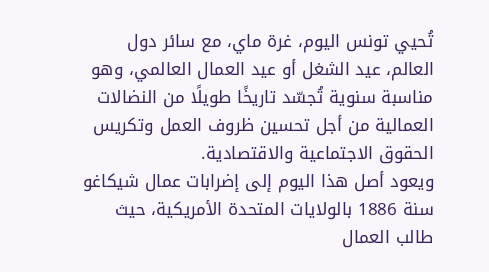تُحيي تونس اليوم، غرة ماي، مع سائر دول العالم، عيد الشغل أو عيد العمال العالمي، وهو مناسبة سنوية تُجسّد تاريخًا طويلًا من النضالات العمالية من أجل تحسين ظروف العمل وتكريس الحقوق الاجتماعية والاقتصادية.
ويعود أصل هذا اليوم إلى إضرابات عمال شيكاغو سنة 1886 بالولايات المتحدة الأمريكية، حيث طالب العمال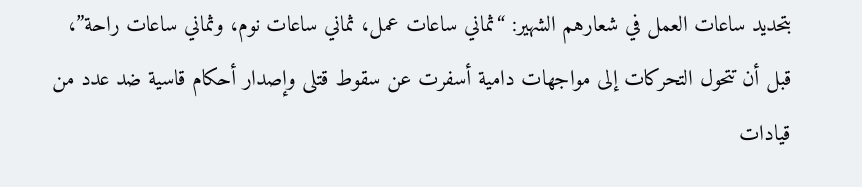بتحديد ساعات العمل في شعارهم الشهير: “ثماني ساعات عمل، ثماني ساعات نوم، وثماني ساعات راحة”، قبل أن تتحول التحركات إلى مواجهات دامية أسفرت عن سقوط قتلى وإصدار أحكام قاسية ضد عدد من قيادات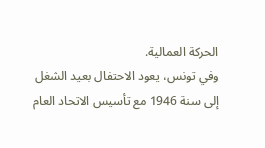الحركة العمالية.
وفي تونس، يعود الاحتفال بعيد الشغل إلى سنة 1946 مع تأسيس الاتحاد العام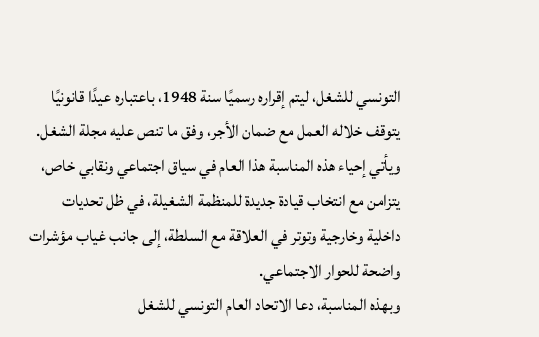التونسي للشغل، ليتم إقراره رسميًا سنة 1948، باعتباره عيدًا قانونيًا يتوقف خلاله العمل مع ضمان الأجر، وفق ما تنص عليه مجلة الشغل.
ويأتي إحياء هذه المناسبة هذا العام في سياق اجتماعي ونقابي خاص، يتزامن مع انتخاب قيادة جديدة للمنظمة الشغيلة، في ظل تحديات داخلية وخارجية وتوتر في العلاقة مع السلطة، إلى جانب غياب مؤشرات واضحة للحوار الاجتماعي.
وبهذه المناسبة، دعا الاتحاد العام التونسي للشغل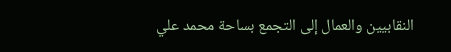النقابيين والعمال إلى التجمع بساحة محمد علي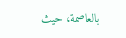بالعاصمة، حيث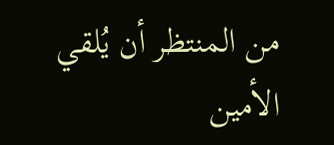من المنتظر أن يُلقي الأمين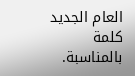العام الجديد كلمة بالمناسبة.